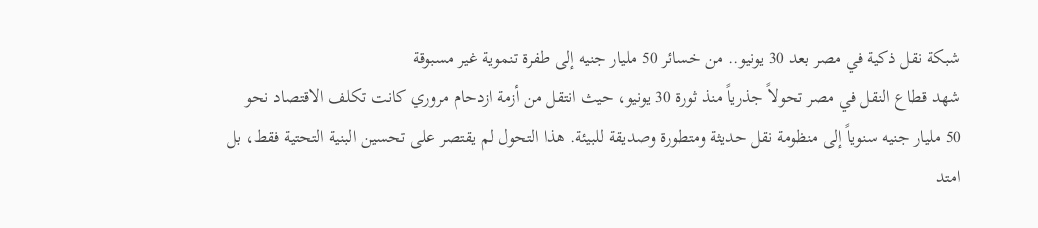شبكة نقل ذكية في مصر بعد 30 يونيو.. من خسائر 50 مليار جنيه إلى طفرة تنموية غير مسبوقة
شهد قطاع النقل في مصر تحولاً جذرياً منذ ثورة 30 يونيو، حيث انتقل من أزمة ازدحام مروري كانت تكلف الاقتصاد نحو 50 مليار جنيه سنوياً إلى منظومة نقل حديثة ومتطورة وصديقة للبيئة. هذا التحول لم يقتصر على تحسين البنية التحتية فقط، بل امتد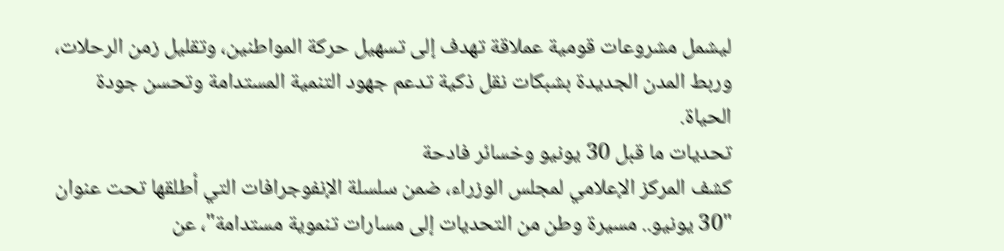ليشمل مشروعات قومية عملاقة تهدف إلى تسهيل حركة المواطنين، وتقليل زمن الرحلات، وربط المدن الجديدة بشبكات نقل ذكية تدعم جهود التنمية المستدامة وتحسن جودة الحياة.
تحديات ما قبل 30 يونيو وخسائر فادحة
كشف المركز الإعلامي لمجلس الوزراء، ضمن سلسلة الإنفوجرافات التي أطلقها تحت عنوان "30 يونيو.. مسيرة وطن من التحديات إلى مسارات تنموية مستدامة"، عن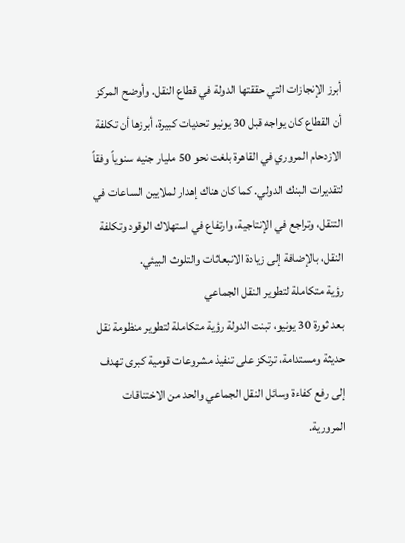أبرز الإنجازات التي حققتها الدولة في قطاع النقل. وأوضح المركز أن القطاع كان يواجه قبل 30 يونيو تحديات كبيرة، أبرزها أن تكلفة الازدحام المروري في القاهرة بلغت نحو 50 مليار جنيه سنوياً وفقاً لتقديرات البنك الدولي. كما كان هناك إهدار لملايين الساعات في التنقل، وتراجع في الإنتاجية، وارتفاع في استهلاك الوقود وتكلفة النقل، بالإضافة إلى زيادة الانبعاثات والتلوث البيئي.
رؤية متكاملة لتطوير النقل الجماعي
بعد ثورة 30 يونيو، تبنت الدولة رؤية متكاملة لتطوير منظومة نقل حديثة ومستدامة، ترتكز على تنفيذ مشروعات قومية كبرى تهدف إلى رفع كفاءة وسائل النقل الجماعي والحد من الاختناقات المرورية.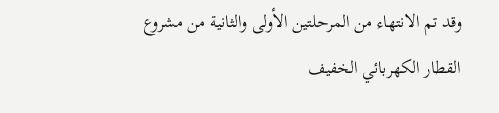وقد تم الانتهاء من المرحلتين الأولى والثانية من مشروع القطار الكهربائي الخفيف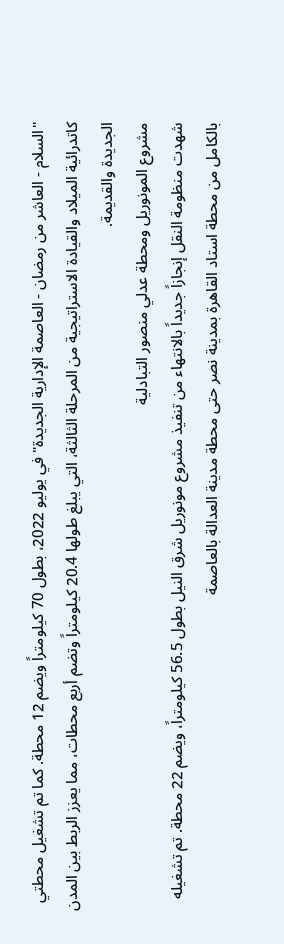"السلام - العاشر من رمضان - العاصمة الإدارية الجديدة" في يوليو 2022، بطول 70 كيلومتراً ويضم 12 محطة. كما تم تشغيل محطتي كاتدرائية الميلاد والقيادة الاستراتيجية من المرحلة الثالثة، التي يبلغ طولها 20.4 كيلومتراً وتضم أربع محطات، مما يعزز الربط بين المدن الجديدة والقديمة.
مشروع المونوريل ومحطة عدلي منصور التبادلية
شهدت منظومة النقل إنجازاً جديداً بالانتهاء من تنفيذ مشروع مونوريل شرق النيل بطول 56.5 كيلومتراً، ويضم 22 محطة. تم تشغيله بالكامل من محطة استاد القاهرة بمدينة نصر حتى محطة مدينة العدالة بالعاصمة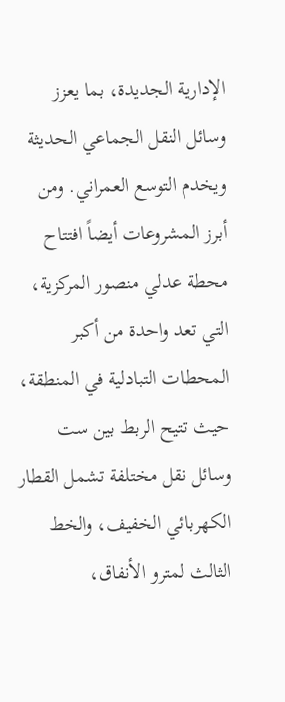الإدارية الجديدة، بما يعزز وسائل النقل الجماعي الحديثة ويخدم التوسع العمراني. ومن أبرز المشروعات أيضاً افتتاح محطة عدلي منصور المركزية، التي تعد واحدة من أكبر المحطات التبادلية في المنطقة، حيث تتيح الربط بين ست وسائل نقل مختلفة تشمل القطار الكهربائي الخفيف، والخط الثالث لمترو الأنفاق،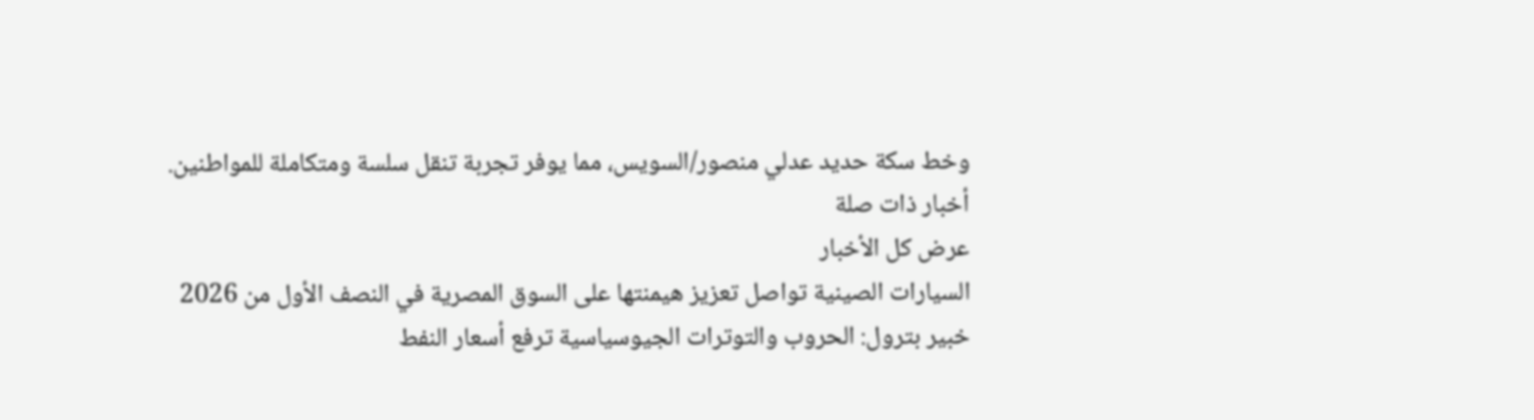وخط سكة حديد عدلي منصور/السويس، مما يوفر تجربة تنقل سلسة ومتكاملة للمواطنين.
أخبار ذات صلة
عرض كل الأخبار
السيارات الصينية تواصل تعزيز هيمنتها على السوق المصرية في النصف الأول من 2026
خبير بترول: الحروب والتوترات الجيوسياسية ترفع أسعار النفط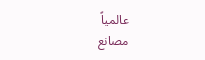عالمياً
مصانع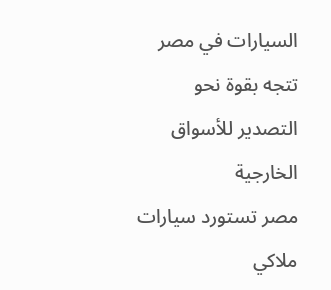السيارات في مصر تتجه بقوة نحو التصدير للأسواق الخارجية
مصر تستورد سيارات ملاكي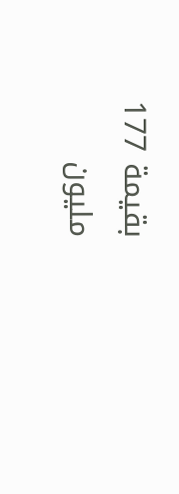بقيمة 177 مليون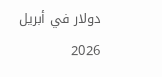دولار في أبريل 2026